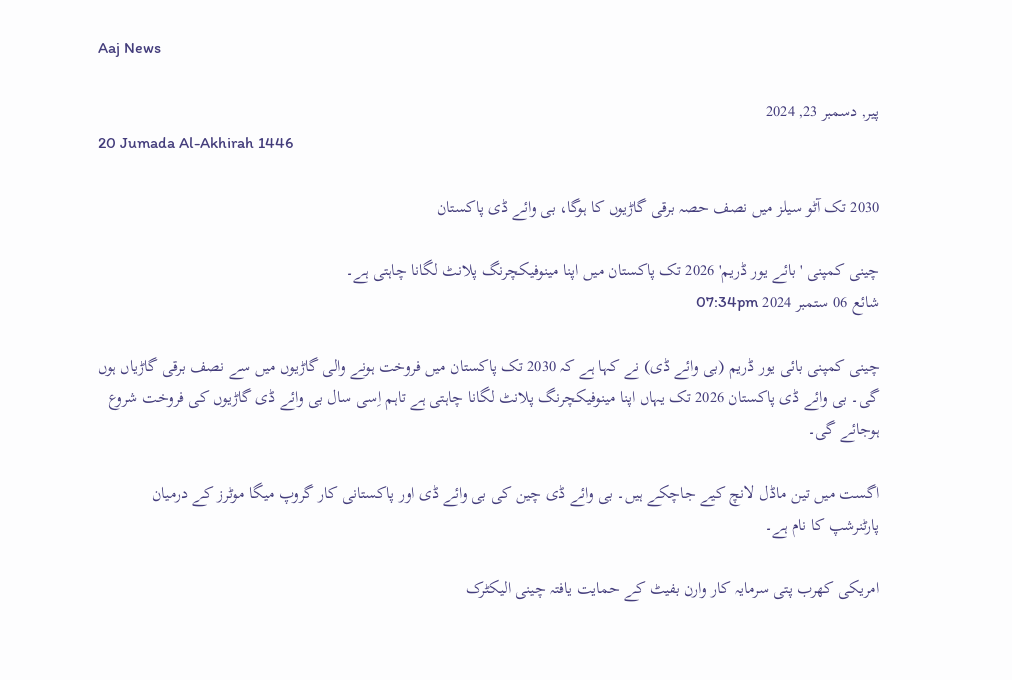Aaj News

پیر, دسمبر 23, 2024
20 Jumada Al-Akhirah 1446

2030 تک آٹو سیلز میں نصف حصہ برقی گاڑیوں کا ہوگا، بی وائے ڈی پاکستان

چینی کمپنی 'بائے یور ڈریم' 2026 تک پاکستان میں اپنا مینوفیکچرنگ پلانٹ لگانا چاہتی ہے۔
شائع 06 ستمبر 2024 07:34pm

چینی کمپنی بائی یور ڈریم (بی وائے ڈی) نے کہا ہے کہ 2030 تک پاکستان میں فروخت ہونے والی گاڑیوں میں سے نصف برقی گاڑیاں ہوں گی۔ بی وائے ڈی پاکستان 2026 تک یہاں اپنا مینوفیکچرنگ پلانٹ لگانا چاہتی ہے تاہم اِسی سال بی وائے ڈی گاڑیوں کی فروخت شروع ہوجائے گی۔

اگست میں تین ماڈل لانچ کیے جاچکے ہیں۔ بی وائے ڈی چین کی بی وائے ڈی اور پاکستانی کار گروپ میگا موٹرز کے درمیان پارٹنرشپ کا نام ہے۔

امریکی کھرب پتی سرمایہ کار وارن بفیٹ کے حمایت یافتہ چینی الیکٹرک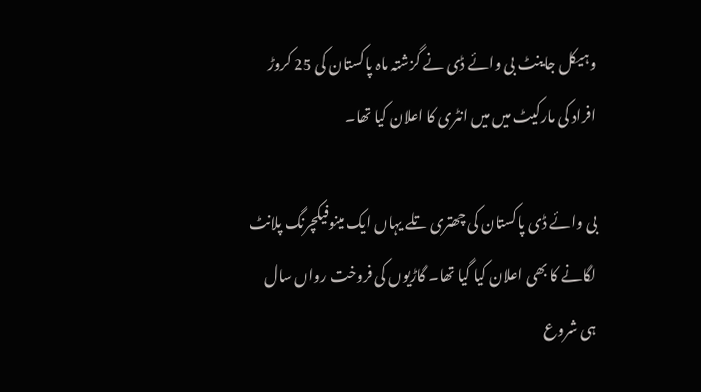وہیکل جاینٹ بی وائے ڈی نے گزشتہ ماہ پاکستان کی 25 کروڑ افراد کی مارکیٹ میں میں انٹری کا اعلان کیا تھا۔

بی وائے ڈی پاکستان کی چھتری تلے یہاں ایک مینوفیکچرنگ پلانٹ لگانے کا بھی اعلان کیا گیا تھا۔ گاڑیوں کی فروخت رواں سال ہی شروع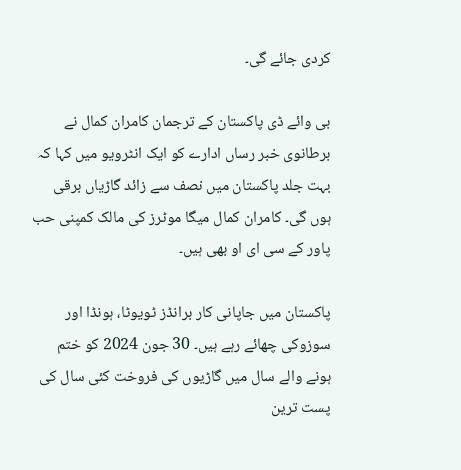کردی جائے گی۔

بی وائے ڈی پاکستان کے ترجمان کامران کمال نے برطانوی خبر رساں ادارے کو ایک انٹرویو میں کہا کہ بہت جلد پاکستان میں نصف سے زائد گاڑیاں برقی ہوں گی۔ کامران کمال میگا موٹرز کی مالک کمپنی حب پاور کے سی ای او بھی ہیں۔

پاکستان میں جاپانی کار برانڈز ٹویوٹا، ہونڈا اور سوزوکی چھائے رہے ہیں۔ 30 جون 2024 کو ختم ہونے والے سال میں گاڑیوں کی فروخت کئی سال کی پست ترین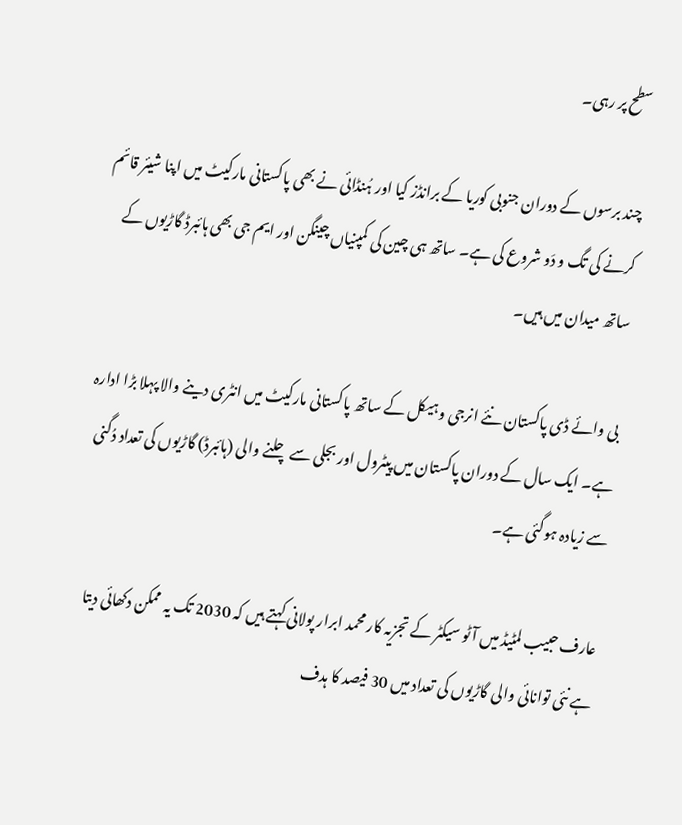سطح پر رہی۔

چند برسوں کے دوران جنوبی کوریا کے برانڈز کیا اور ہُنڈائی نے بھی پاکستانی مارکیٹ میں اپنا شیئر قائم کرنے کی تگ و دَو شروع کی ہے۔ ساتھ ہی چین کی کمپنیاں چینگن اور ایم جی بھی ہائبرڈ گاڑیوں کے ساتھ میدان میں ہیں۔

بی وائے ڈی پاکستان نئے انرجی وہیکل کے ساتھ پاکستانی مارکیٹ میں انٹری دینے والا پہلا بڑا ادارہ ہے۔ ایک سال کے دوران پاکستان میں پیٹرول اور بجلی سے چلنے والی (ہائبرڈ) گاڑیوں کی تعداد دُگنی سے زیادہ ہوگئی ہے۔

عارف حبیب لمٹیڈ میں آٹو سیکٹر کے تجزیہ کار محمد ابرار پولانی کہتے ہیں کہ 2030 تک یہ ممکن دکھائی دیتا ہے نئی توانائی والی گاڑیوں کی تعداد میں 30 فیصد کا ہدف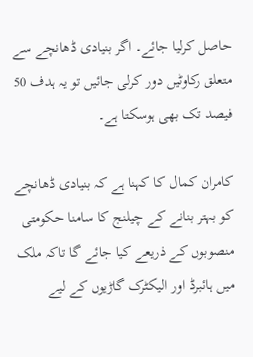حاصل کرلیا جائے۔ اگر بنیادی ڈھانچے سے متعلق رکاوٹیں دور کرلی جائیں تو یہ ہدف 50 فیصد تک بھی ہوسکتا ہے۔

کامران کمال کا کہنا ہے کہ بنیادی ڈھانچے کو بہتر بنانے کے چیلنج کا سامنا حکومتی منصوبوں کے ذریعے کیا جائے گا تاکہ ملک میں ہائبرڈ اور الیکٹرک گاڑیوں کے لیے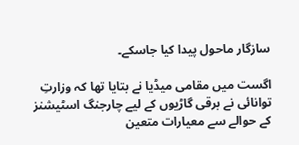سازگار ماحول پیدا کیا جاسکے۔

اگست میں مقامی میڈیا نے بتایا تھا کہ وزارتِ توانائی نے برقی گاڑیوں کے لیے چارجنگ اسٹیشنز کے حوالے سے معیارات متعین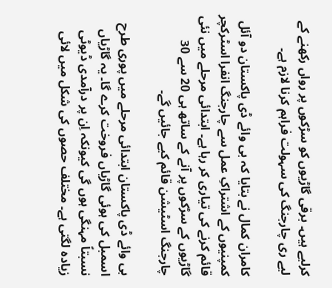کرلیے ہیں۔ برقی گاڑیوں کو سڑکوں پر رواں رکھنے کے لیے ری چارجنگ کی سہولت فراہم کرنا لازم ہے۔

کامران کمال نے بتایا کہ بی وائے ڈی پاکستان دو آئل کمپنیوں کے اشتراکِ عمل سے چارجنگ انفرا اسٹرکچر قائم کرنے کی تیاری کر رہا ہے۔ ابتدائی مرحلے میں نئی گاڑیوں کے سڑکوں پر آنے کے ساتھ ہی 20 سے 30 چارجنگ اسٹیشن قائم کیے جائیں گے۔

بی وائے ڈی پاکستان ابتدائی مرحلے میں پوری طرح اسمبل کی ہوئی گاڑیاں فروخت کرے گا۔ یہ گاڑیاں نسبتاً مہنگی ہوں گی کیونکہ اِن پر درآمدی ڈیوٹی زیادہ لگتی ہے۔ مختلف حصوں کی شکل میں لائی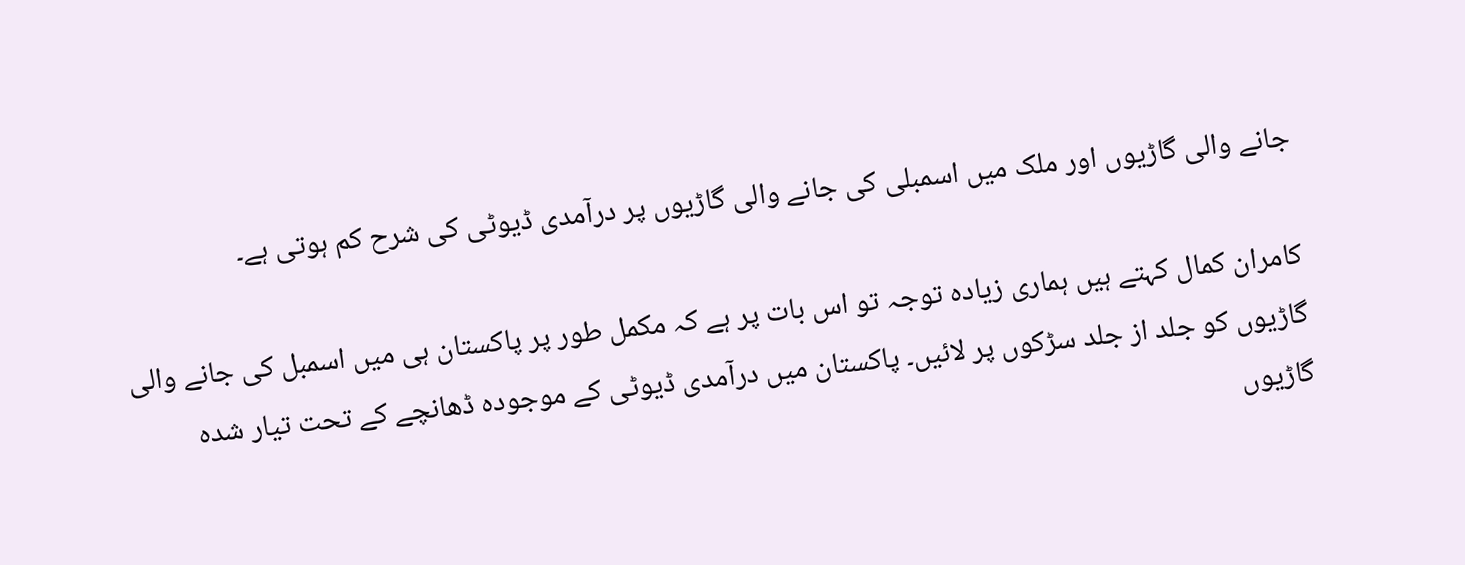جانے والی گاڑیوں اور ملک میں اسمبلی کی جانے والی گاڑیوں پر درآمدی ڈیوٹی کی شرح کم ہوتی ہے۔

کامران کمال کہتے ہیں ہماری زیادہ توجہ تو اس بات پر ہے کہ مکمل طور پر پاکستان ہی میں اسمبل کی جانے والی گاڑیوں کو جلد از جلد سڑکوں پر لائیں۔ پاکستان میں درآمدی ڈیوٹی کے موجودہ ڈھانچے کے تحت تیار شدہ گاڑیوں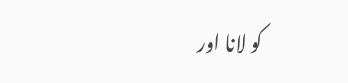کو لانا اور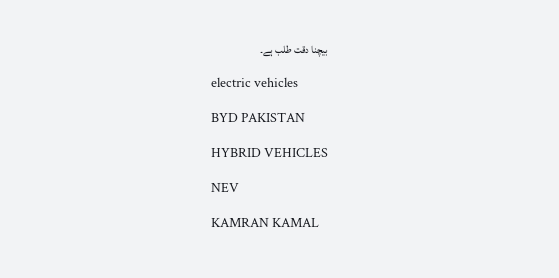بیچنا دقت طلب ہے۔

electric vehicles

BYD PAKISTAN

HYBRID VEHICLES

NEV

KAMRAN KAMAL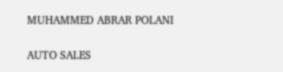MUHAMMED ABRAR POLANI

AUTO SALES